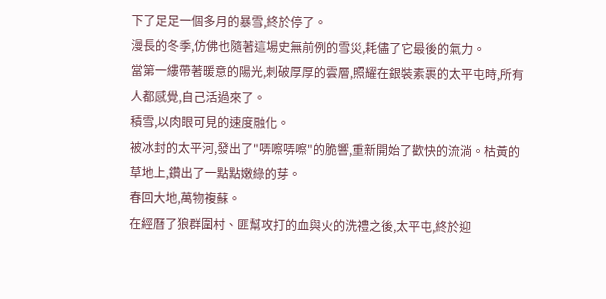下了足足一個多月的暴雪,終於停了。
漫長的冬季,仿佛也隨著這場史無前例的雪災,耗儘了它最後的氣力。
當第一縷帶著暖意的陽光,刺破厚厚的雲層,照耀在銀裝素裹的太平屯時,所有人都感覺,自己活過來了。
積雪,以肉眼可見的速度融化。
被冰封的太平河,發出了"哢嚓哢嚓"的脆響,重新開始了歡快的流淌。枯黃的草地上,鑽出了一點點嫩綠的芽。
春回大地,萬物複蘇。
在經曆了狼群圍村、匪幫攻打的血與火的洗禮之後,太平屯,終於迎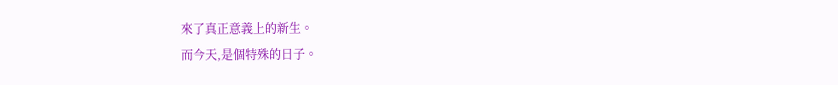來了真正意義上的新生。
而今天,是個特殊的日子。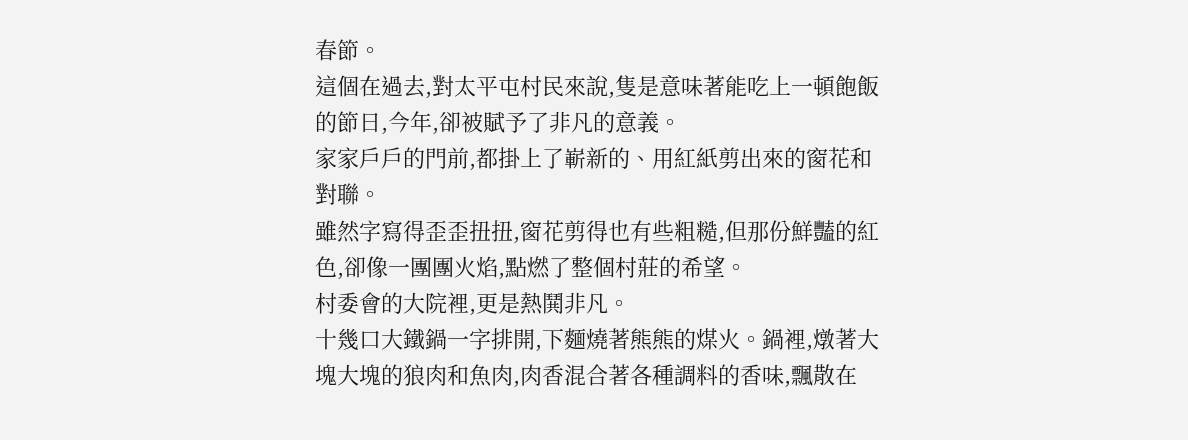春節。
這個在過去,對太平屯村民來說,隻是意味著能吃上一頓飽飯的節日,今年,卻被賦予了非凡的意義。
家家戶戶的門前,都掛上了嶄新的、用紅紙剪出來的窗花和對聯。
雖然字寫得歪歪扭扭,窗花剪得也有些粗糙,但那份鮮豔的紅色,卻像一團團火焰,點燃了整個村莊的希望。
村委會的大院裡,更是熱鬨非凡。
十幾口大鐵鍋一字排開,下麵燒著熊熊的煤火。鍋裡,燉著大塊大塊的狼肉和魚肉,肉香混合著各種調料的香味,飄散在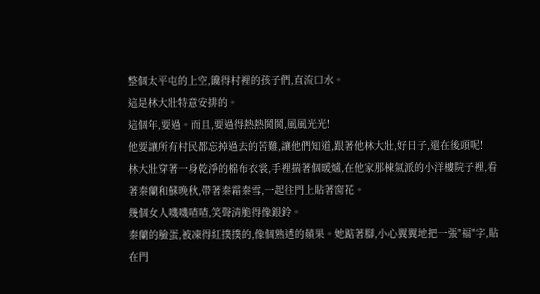整個太平屯的上空,饞得村裡的孩子們,直流口水。
這是林大壯特意安排的。
這個年,要過。而且,要過得熱熱鬨鬨,風風光光!
他要讓所有村民都忘掉過去的苦難,讓他們知道,跟著他林大壯,好日子,還在後頭呢!
林大壯穿著一身乾淨的棉布衣裳,手裡揣著個暖爐,在他家那棟氣派的小洋樓院子裡,看著秦蘭和蘇晚秋,帶著秦霜秦雪,一起往門上貼著窗花。
幾個女人嘰嘰喳喳,笑聲清脆得像銀鈴。
秦蘭的臉蛋,被凍得紅撲撲的,像個熟透的蘋果。她踮著腳,小心翼翼地把一張"福"字,貼在門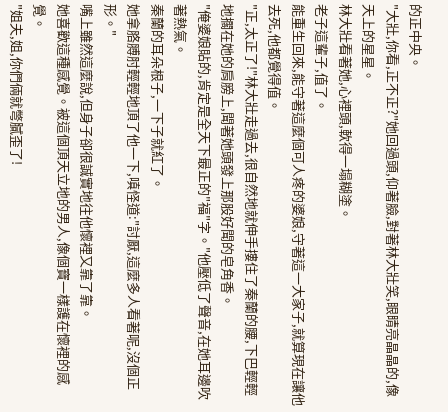的正中央。
"大壯,你看,正不正?"她回過頭,仰著臉,對著林大壯笑,眼睛亮晶晶的,像天上的星星。
林大壯看著她,心裡頭,軟得一塌糊塗。
老子這輩子,值了。
能重生回來,能守著這麼個可人疼的婆娘,守著這一大家子,就算現在讓他去死,他都覺得值。
"正,太正了!"林大壯走過去,很自然地就伸手摟住了秦蘭的腰,下巴輕輕地擱在她的肩膀上,聞著她頭發上那股好聞的皂角香。
"俺婆娘貼的,肯定是全天下最正的"福"字。"他壓低了聲音,在她耳邊吹著熱氣。
秦蘭的耳朵根子,一下子就紅了。
她拿胳膊肘輕輕地頂了他一下,嗔怪道:"討厭,這麼多人看著呢,沒個正形。"
嘴上雖然這麼說,但身子卻很誠實地往他懷裡又靠了靠。
她喜歡這種感覺。被這個頂天立地的男人,像個寶一樣護在懷裡的感覺。
"姐夫,姐,你們倆就彆膩歪了!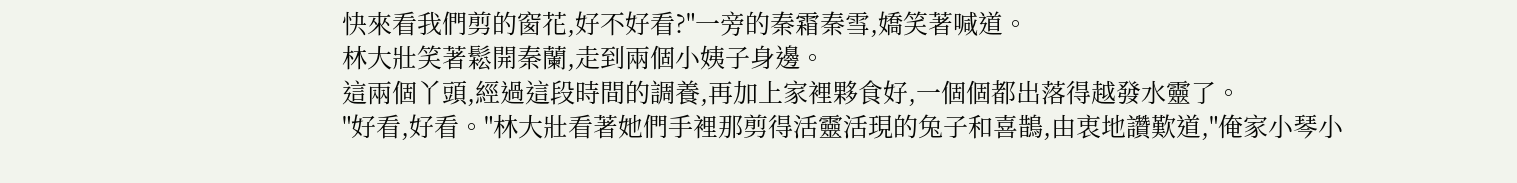快來看我們剪的窗花,好不好看?"一旁的秦霜秦雪,嬌笑著喊道。
林大壯笑著鬆開秦蘭,走到兩個小姨子身邊。
這兩個丫頭,經過這段時間的調養,再加上家裡夥食好,一個個都出落得越發水靈了。
"好看,好看。"林大壯看著她們手裡那剪得活靈活現的兔子和喜鵲,由衷地讚歎道,"俺家小琴小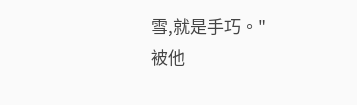雪,就是手巧。"
被他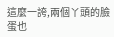這麼一誇,兩個丫頭的臉蛋也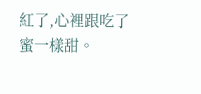紅了,心裡跟吃了蜜一樣甜。